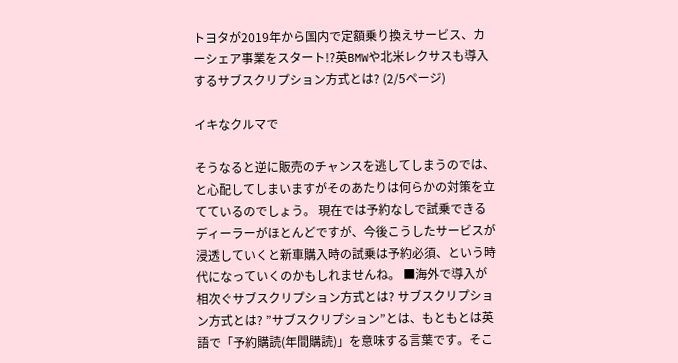トヨタが2019年から国内で定額乗り換えサービス、カーシェア事業をスタート!?英BMWや北米レクサスも導入するサブスクリプション方式とは? (2/5ページ)

イキなクルマで

そうなると逆に販売のチャンスを逃してしまうのでは、と心配してしまいますがそのあたりは何らかの対策を立てているのでしょう。 現在では予約なしで試乗できるディーラーがほとんどですが、今後こうしたサービスが浸透していくと新車購入時の試乗は予約必須、という時代になっていくのかもしれませんね。 ■海外で導入が相次ぐサブスクリプション方式とは? サブスクリプション方式とは? ”サブスクリプション”とは、もともとは英語で「予約購読(年間購読)」を意味する言葉です。そこ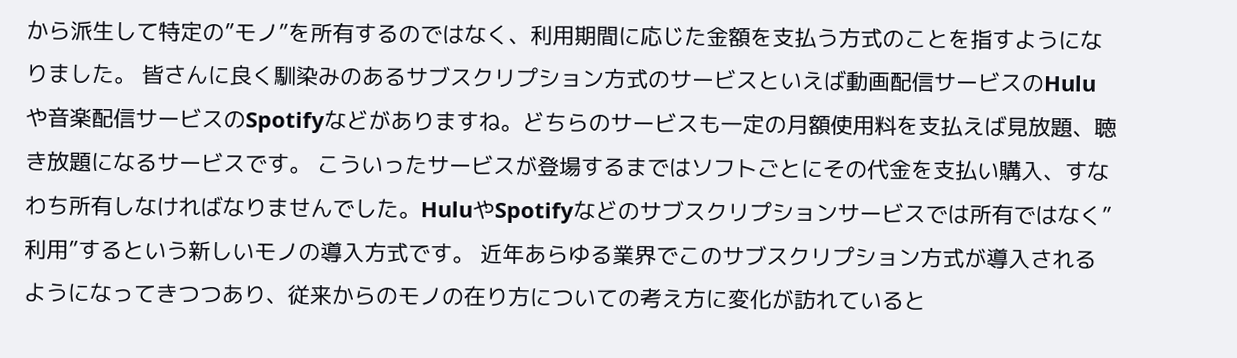から派生して特定の”モノ”を所有するのではなく、利用期間に応じた金額を支払う方式のことを指すようになりました。 皆さんに良く馴染みのあるサブスクリプション方式のサービスといえば動画配信サービスのHuluや音楽配信サービスのSpotifyなどがありますね。どちらのサービスも一定の月額使用料を支払えば見放題、聴き放題になるサービスです。 こういったサービスが登場するまではソフトごとにその代金を支払い購入、すなわち所有しなければなりませんでした。HuluやSpotifyなどのサブスクリプションサービスでは所有ではなく”利用”するという新しいモノの導入方式です。 近年あらゆる業界でこのサブスクリプション方式が導入されるようになってきつつあり、従来からのモノの在り方についての考え方に変化が訪れていると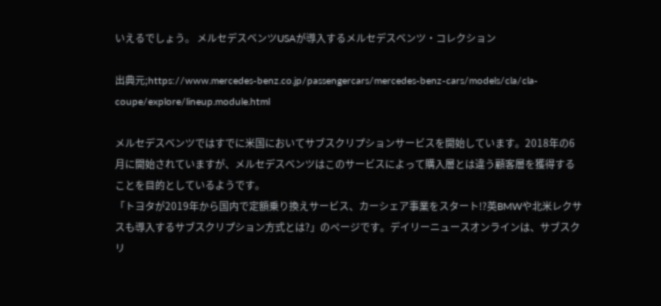いえるでしょう。 メルセデスベンツUSAが導入するメルセデスベンツ・コレクション

出典元;https://www.mercedes-benz.co.jp/passengercars/mercedes-benz-cars/models/cla/cla-coupe/explore/lineup.module.html

メルセデスベンツではすでに米国においてサブスクリプションサービスを開始しています。2018年の6月に開始されていますが、メルセデスベンツはこのサービスによって購入層とは違う顧客層を獲得することを目的としているようです。
「トヨタが2019年から国内で定額乗り換えサービス、カーシェア事業をスタート!?英BMWや北米レクサスも導入するサブスクリプション方式とは?」のページです。デイリーニュースオンラインは、サブスクリ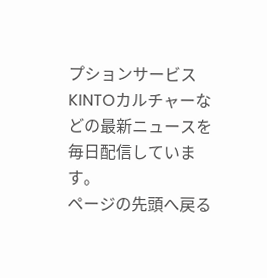プションサービスKINTOカルチャーなどの最新ニュースを毎日配信しています。
ページの先頭へ戻る